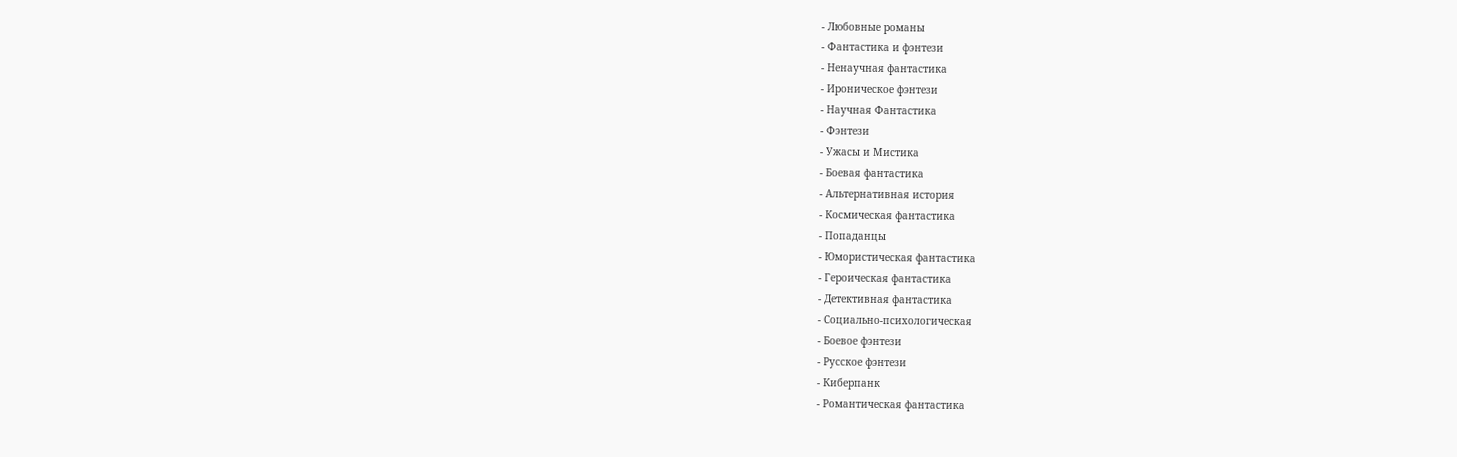- Любовные романы
- Фантастика и фэнтези
- Ненаучная фантастика
- Ироническое фэнтези
- Научная Фантастика
- Фэнтези
- Ужасы и Мистика
- Боевая фантастика
- Альтернативная история
- Космическая фантастика
- Попаданцы
- Юмористическая фантастика
- Героическая фантастика
- Детективная фантастика
- Социально-психологическая
- Боевое фэнтези
- Русское фэнтези
- Киберпанк
- Романтическая фантастика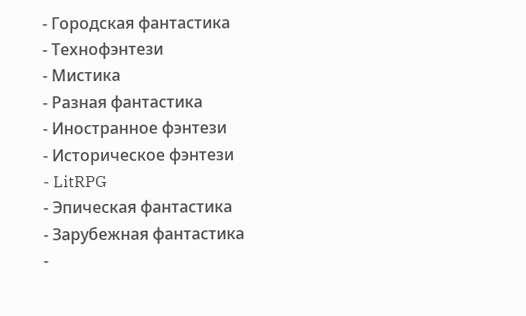- Городская фантастика
- Технофэнтези
- Мистика
- Разная фантастика
- Иностранное фэнтези
- Историческое фэнтези
- LitRPG
- Эпическая фантастика
- Зарубежная фантастика
-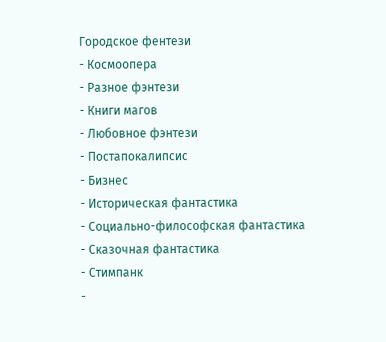Городское фентези
- Космоопера
- Разное фэнтези
- Книги магов
- Любовное фэнтези
- Постапокалипсис
- Бизнес
- Историческая фантастика
- Социально-философская фантастика
- Сказочная фантастика
- Стимпанк
-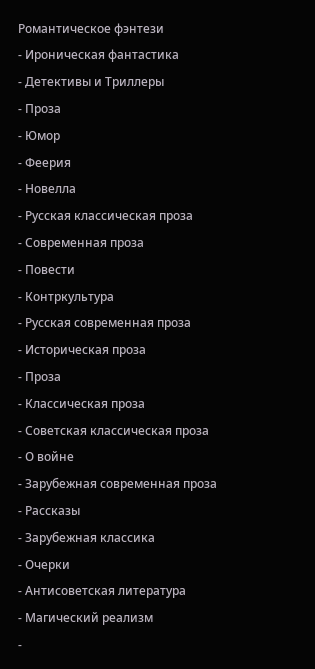Романтическое фэнтези
- Ироническая фантастика
- Детективы и Триллеры
- Проза
- Юмор
- Феерия
- Новелла
- Русская классическая проза
- Современная проза
- Повести
- Контркультура
- Русская современная проза
- Историческая проза
- Проза
- Классическая проза
- Советская классическая проза
- О войне
- Зарубежная современная проза
- Рассказы
- Зарубежная классика
- Очерки
- Антисоветская литература
- Магический реализм
-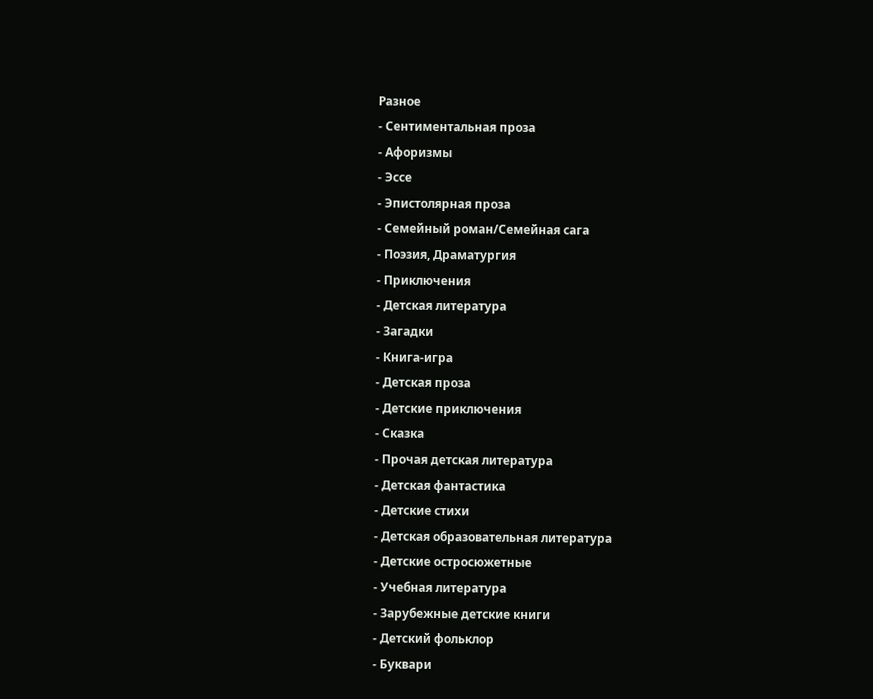Разное
- Сентиментальная проза
- Афоризмы
- Эссе
- Эпистолярная проза
- Семейный роман/Семейная сага
- Поэзия, Драматургия
- Приключения
- Детская литература
- Загадки
- Книга-игра
- Детская проза
- Детские приключения
- Сказка
- Прочая детская литература
- Детская фантастика
- Детские стихи
- Детская образовательная литература
- Детские остросюжетные
- Учебная литература
- Зарубежные детские книги
- Детский фольклор
- Буквари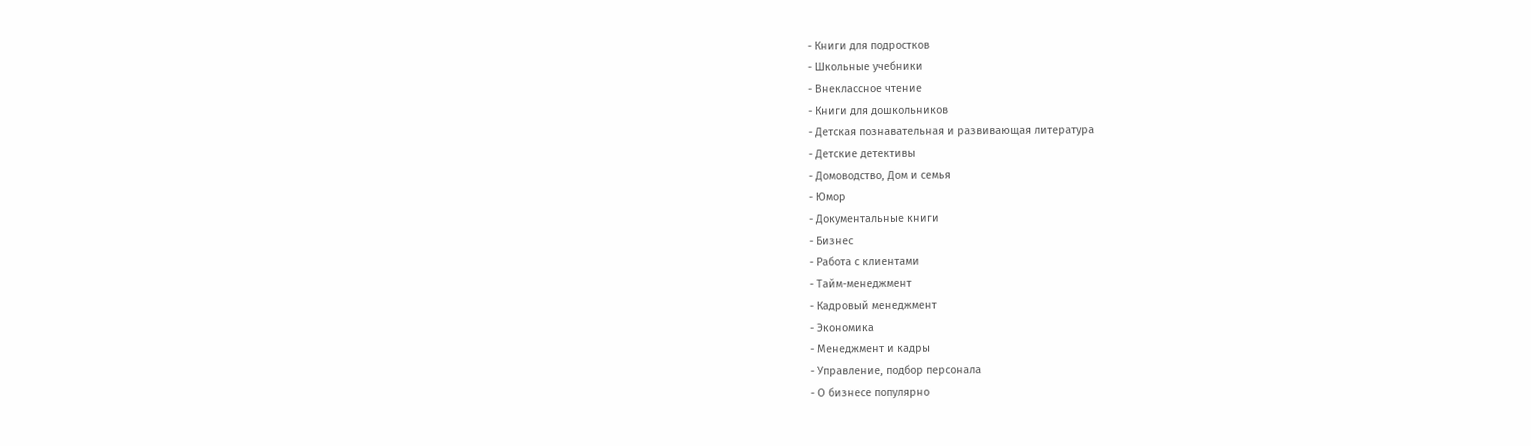- Книги для подростков
- Школьные учебники
- Внеклассное чтение
- Книги для дошкольников
- Детская познавательная и развивающая литература
- Детские детективы
- Домоводство, Дом и семья
- Юмор
- Документальные книги
- Бизнес
- Работа с клиентами
- Тайм-менеджмент
- Кадровый менеджмент
- Экономика
- Менеджмент и кадры
- Управление, подбор персонала
- О бизнесе популярно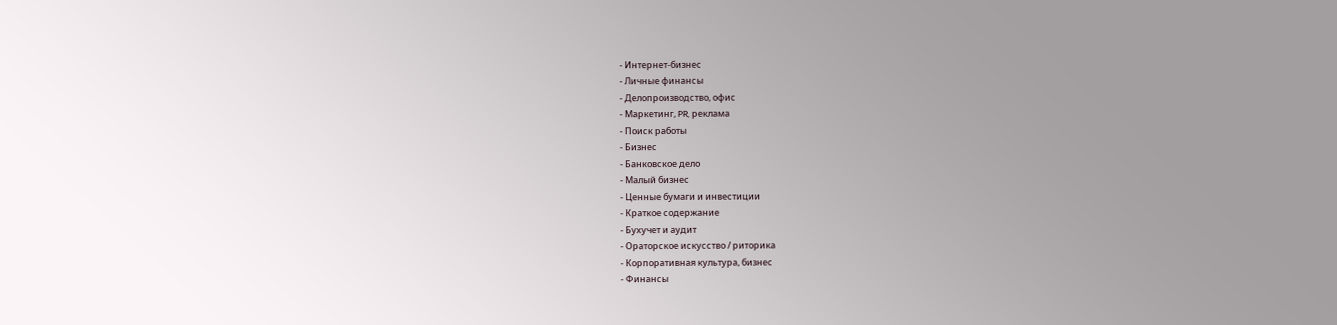- Интернет-бизнес
- Личные финансы
- Делопроизводство, офис
- Маркетинг, PR, реклама
- Поиск работы
- Бизнес
- Банковское дело
- Малый бизнес
- Ценные бумаги и инвестиции
- Краткое содержание
- Бухучет и аудит
- Ораторское искусство / риторика
- Корпоративная культура, бизнес
- Финансы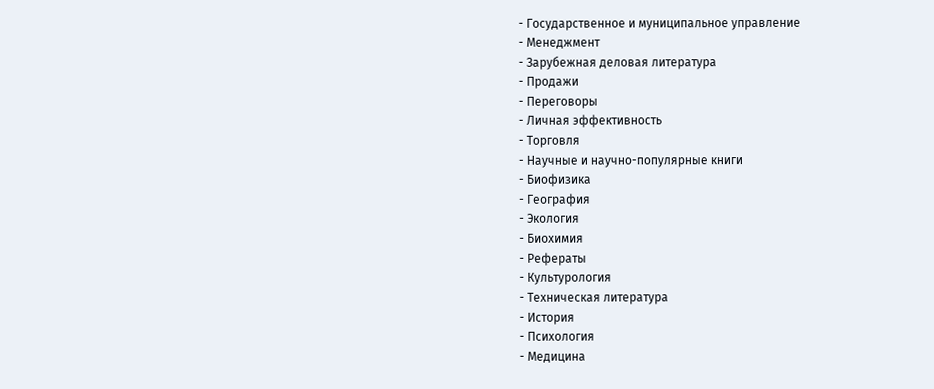- Государственное и муниципальное управление
- Менеджмент
- Зарубежная деловая литература
- Продажи
- Переговоры
- Личная эффективность
- Торговля
- Научные и научно-популярные книги
- Биофизика
- География
- Экология
- Биохимия
- Рефераты
- Культурология
- Техническая литература
- История
- Психология
- Медицина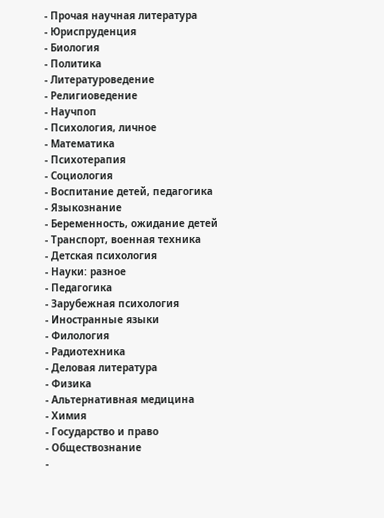- Прочая научная литература
- Юриспруденция
- Биология
- Политика
- Литературоведение
- Религиоведение
- Научпоп
- Психология, личное
- Математика
- Психотерапия
- Социология
- Воспитание детей, педагогика
- Языкознание
- Беременность, ожидание детей
- Транспорт, военная техника
- Детская психология
- Науки: разное
- Педагогика
- Зарубежная психология
- Иностранные языки
- Филология
- Радиотехника
- Деловая литература
- Физика
- Альтернативная медицина
- Химия
- Государство и право
- Обществознание
-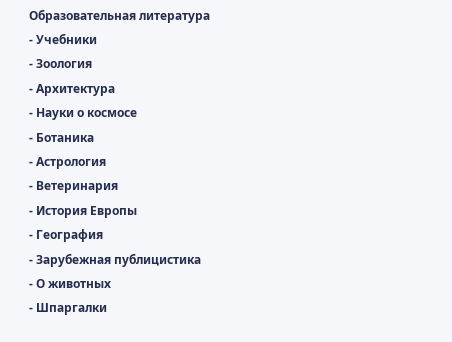Образовательная литература
- Учебники
- Зоология
- Архитектура
- Науки о космосе
- Ботаника
- Астрология
- Ветеринария
- История Европы
- География
- Зарубежная публицистика
- О животных
- Шпаргалки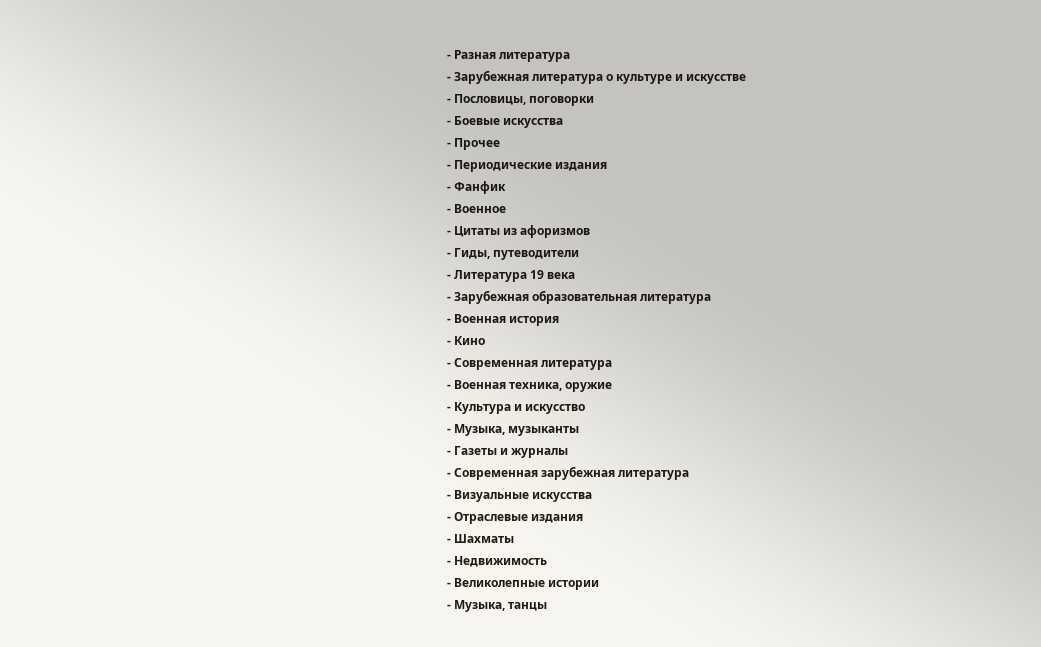- Разная литература
- Зарубежная литература о культуре и искусстве
- Пословицы, поговорки
- Боевые искусства
- Прочее
- Периодические издания
- Фанфик
- Военное
- Цитаты из афоризмов
- Гиды, путеводители
- Литература 19 века
- Зарубежная образовательная литература
- Военная история
- Кино
- Современная литература
- Военная техника, оружие
- Культура и искусство
- Музыка, музыканты
- Газеты и журналы
- Современная зарубежная литература
- Визуальные искусства
- Отраслевые издания
- Шахматы
- Недвижимость
- Великолепные истории
- Музыка, танцы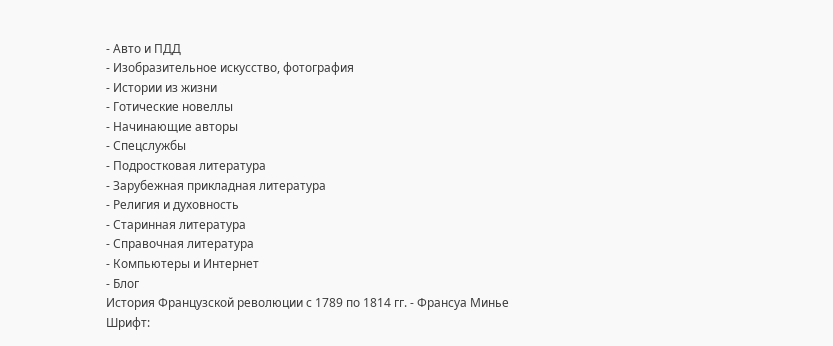- Авто и ПДД
- Изобразительное искусство, фотография
- Истории из жизни
- Готические новеллы
- Начинающие авторы
- Спецслужбы
- Подростковая литература
- Зарубежная прикладная литература
- Религия и духовность
- Старинная литература
- Справочная литература
- Компьютеры и Интернет
- Блог
История Французской революции с 1789 по 1814 гг. - Франсуа Минье
Шрифт: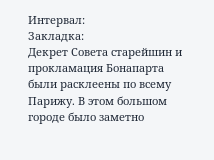Интервал:
Закладка:
Декрет Совета старейшин и прокламация Бонапарта были расклеены по всему Парижу. В этом большом городе было заметно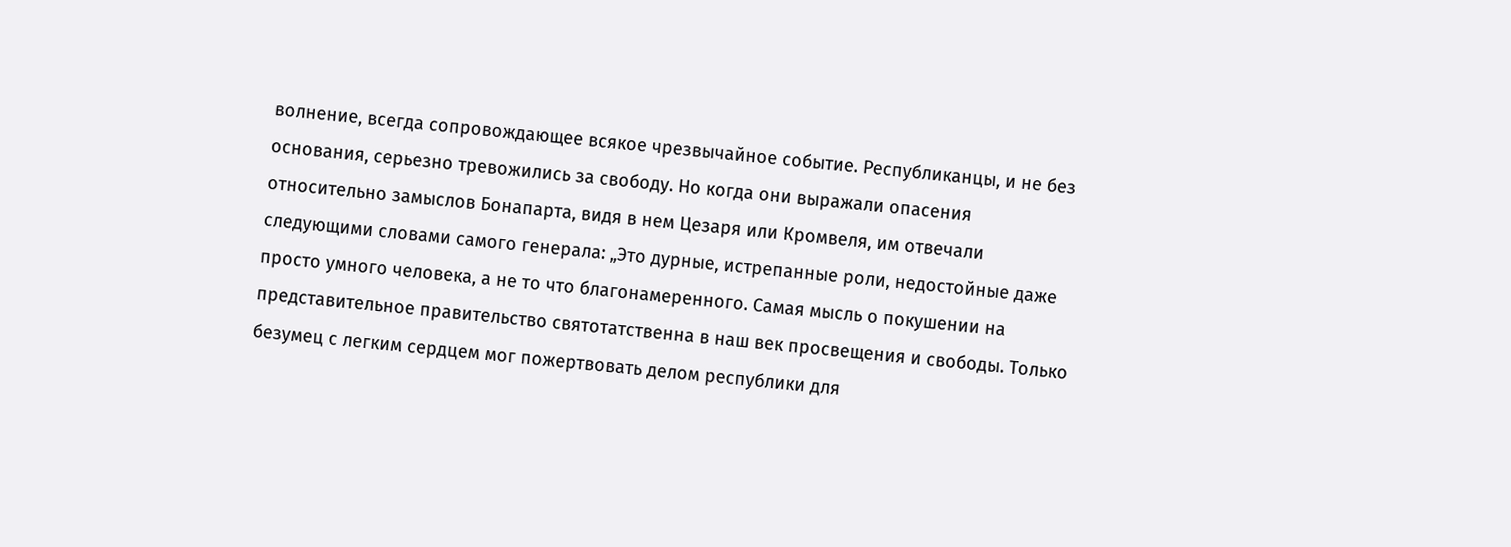волнение, всегда сопровождающее всякое чрезвычайное событие. Республиканцы, и не без основания, серьезно тревожились за свободу. Но когда они выражали опасения относительно замыслов Бонапарта, видя в нем Цезаря или Кромвеля, им отвечали следующими словами самого генерала: „Это дурные, истрепанные роли, недостойные даже просто умного человека, а не то что благонамеренного. Самая мысль о покушении на представительное правительство святотатственна в наш век просвещения и свободы. Только безумец с легким сердцем мог пожертвовать делом республики для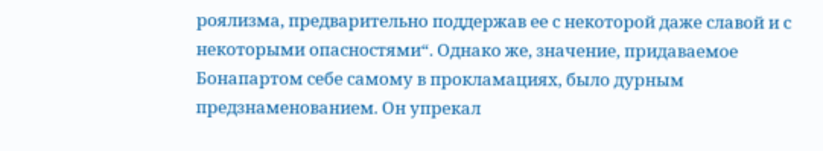роялизма, предварительно поддержав ее с некоторой даже славой и с некоторыми опасностями“. Однако же, значение, придаваемое Бонапартом себе самому в прокламациях, было дурным предзнаменованием. Он упрекал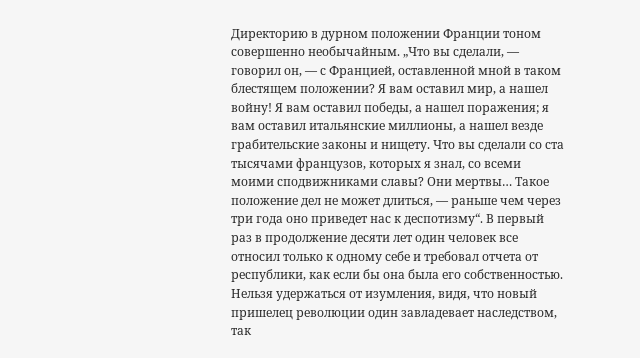Директорию в дурном положении Франции тоном совершенно необычайным. „Что вы сделали, — говорил он, — с Францией, оставленной мной в таком блестящем положении? Я вам оставил мир, а нашел войну! Я вам оставил победы, а нашел поражения; я вам оставил итальянские миллионы, а нашел везде грабительские законы и нищету. Что вы сделали со ста тысячами французов, которых я знал, со всеми моими сподвижниками славы? Они мертвы… Такое положение дел не может длиться, — раньше чем через три года оно приведет нас к деспотизму“. В первый раз в продолжение десяти лет один человек все относил только к одному себе и требовал отчета от республики, как если бы она была его собственностью. Нельзя удержаться от изумления, видя, что новый пришелец революции один завладевает наследством, так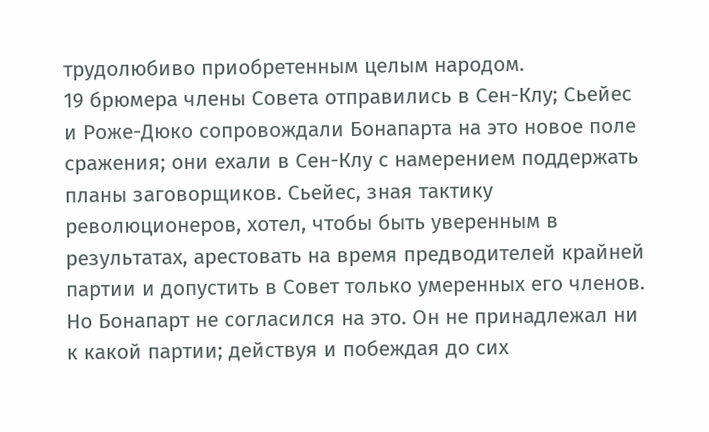трудолюбиво приобретенным целым народом.
19 брюмера члены Совета отправились в Сен-Клу; Сьейес и Роже-Дюко сопровождали Бонапарта на это новое поле сражения; они ехали в Сен-Клу с намерением поддержать планы заговорщиков. Сьейес, зная тактику революционеров, хотел, чтобы быть уверенным в результатах, арестовать на время предводителей крайней партии и допустить в Совет только умеренных его членов. Но Бонапарт не согласился на это. Он не принадлежал ни к какой партии; действуя и побеждая до сих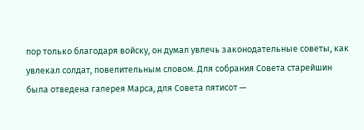пор только благодаря войску, он думал увлечь законодательные советы, как увлекал солдат, повелительным словом. Для собрания Совета старейшин была отведена галерея Марса, для Совета пятисот —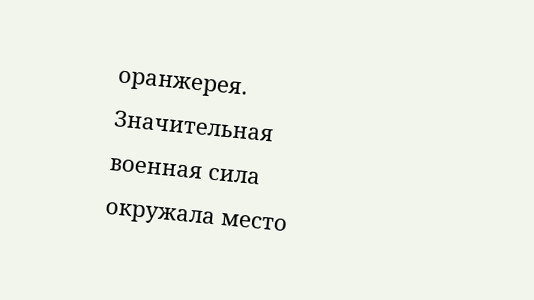оранжерея. Значительная военная сила окружала место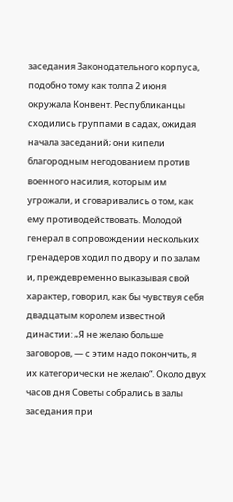заседания Законодательного корпуса, подобно тому как толпа 2 июня окружала Конвент. Республиканцы сходились группами в садах, ожидая начала заседаний; они кипели благородным негодованием против военного насилия, которым им угрожали, и сговаривались о том, как ему противодействовать. Молодой генерал в сопровождении нескольких гренадеров ходил по двору и по залам и, преждевременно выказывая свой характер, говорил, как бы чувствуя себя двадцатым королем известной династии: „Я не желаю больше заговоров, — с этим надо покончить, я их категорически не желаю“. Около двух часов дня Советы собрались в залы заседания при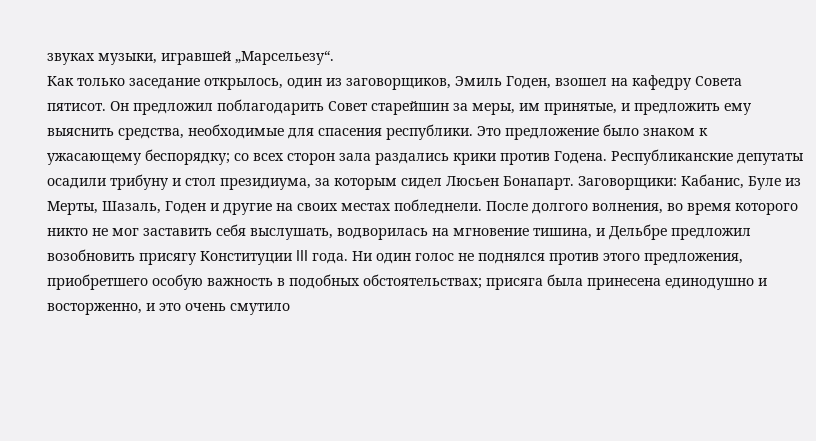звуках музыки, игравшей „Марсельезу“.
Как только заседание открылось, один из заговорщиков, Эмиль Годен, взошел на кафедру Совета пятисот. Он предложил поблагодарить Совет старейшин за меры, им принятые, и предложить ему выяснить средства, необходимые для спасения республики. Это предложение было знаком к ужасающему беспорядку; со всех сторон зала раздались крики против Годена. Республиканские депутаты осадили трибуну и стол президиума, за которым сидел Люсьен Бонапарт. Заговорщики: Кабанис, Буле из Мерты, Шазаль, Годен и другие на своих местах побледнели. После долгого волнения, во время которого никто не мог заставить себя выслушать, водворилась на мгновение тишина, и Дельбре предложил возобновить присягу Конституции III года. Ни один голос не поднялся против этого предложения, приобретшего особую важность в подобных обстоятельствах; присяга была принесена единодушно и восторженно, и это очень смутило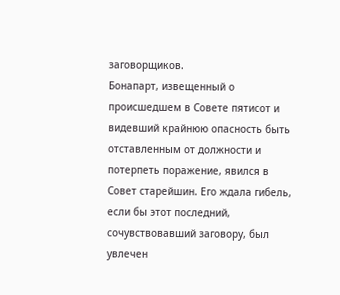заговорщиков.
Бонапарт, извещенный о происшедшем в Совете пятисот и видевший крайнюю опасность быть отставленным от должности и потерпеть поражение, явился в Совет старейшин. Его ждала гибель, если бы этот последний, сочувствовавший заговору, был увлечен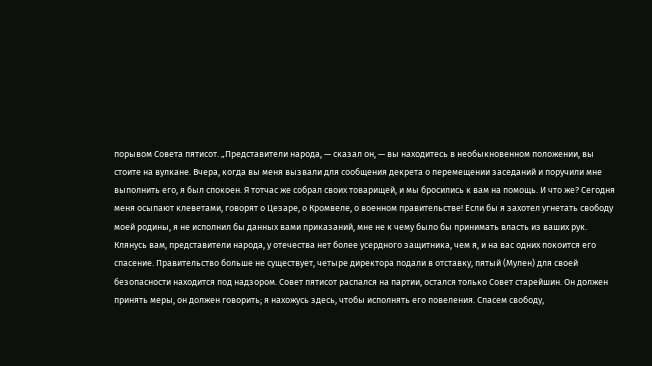порывом Совета пятисот. „Представители народа, — сказал он, — вы находитесь в необыкновенном положении, вы стоите на вулкане. Вчера, когда вы меня вызвали для сообщения декрета о перемещении заседаний и поручили мне выполнить его, я был спокоен. Я тотчас же собрал своих товарищей, и мы бросились к вам на помощь. И что же? Сегодня меня осыпают клеветами, говорят о Цезаре, о Кромвеле, о военном правительстве! Если бы я захотел угнетать свободу моей родины, я не исполнил бы данных вами приказаний, мне не к чему было бы принимать власть из ваших рук. Клянусь вам, представители народа, у отечества нет более усердного защитника, чем я, и на вас одних покоится его спасение. Правительство больше не существует, четыре директора подали в отставку, пятый (Мулен) для своей безопасности находится под надзором. Совет пятисот распался на партии, остался только Совет старейшин. Он должен принять меры, он должен говорить; я нахожусь здесь, чтобы исполнять его повеления. Спасем свободу,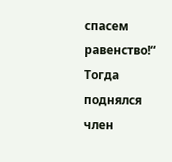спасем равенство!“ Тогда поднялся член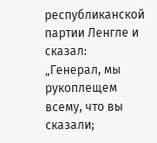республиканской партии Ленгле и сказал: „Генерал, мы рукоплещем всему, что вы сказали;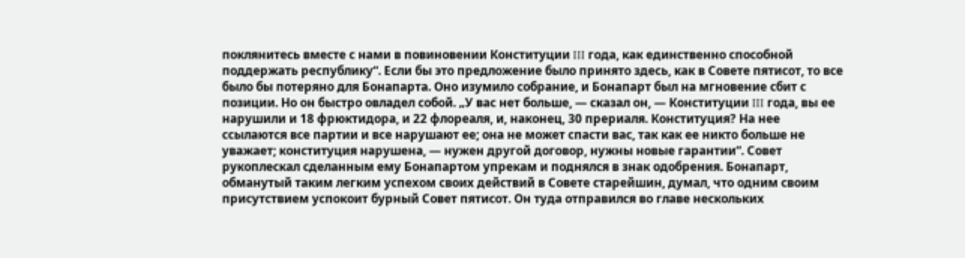поклянитесь вместе с нами в повиновении Конституции III года, как единственно способной поддержать республику“. Если бы это предложение было принято здесь, как в Совете пятисот, то все было бы потеряно для Бонапарта. Оно изумило собрание, и Бонапарт был на мгновение сбит с позиции. Но он быстро овладел собой. „У вас нет больше, — сказал он, — Конституции III года, вы ее нарушили и 18 фрюктидора, и 22 флореаля, и, наконец, 30 прериаля. Конституция? На нее ссылаются все партии и все нарушают ее; она не может спасти вас, так как ее никто больше не уважает; конституция нарушена, — нужен другой договор, нужны новые гарантии“. Совет рукоплескал сделанным ему Бонапартом упрекам и поднялся в знак одобрения. Бонапарт, обманутый таким легким успехом своих действий в Совете старейшин, думал, что одним своим присутствием успокоит бурный Совет пятисот. Он туда отправился во главе нескольких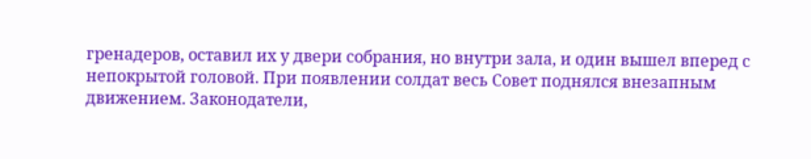гренадеров, оставил их у двери собрания, но внутри зала, и один вышел вперед с непокрытой головой. При появлении солдат весь Совет поднялся внезапным движением. Законодатели,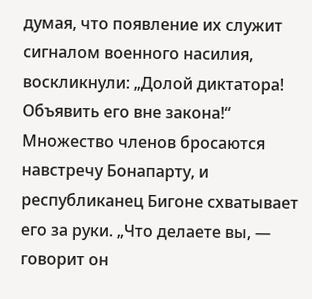думая, что появление их служит сигналом военного насилия, воскликнули: „Долой диктатора! Объявить его вне закона!“ Множество членов бросаются навстречу Бонапарту, и республиканец Бигоне схватывает его за руки. „Что делаете вы, — говорит он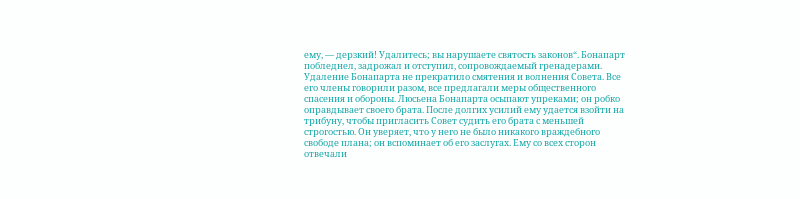ему, — дерзкий! Удалитесь; вы нарушаете святость законов“. Бонапарт побледнел, задрожал и отступил, сопровождаемый гренадерами.
Удаление Бонапарта не прекратило смятения и волнения Совета. Все его члены говорили разом, все предлагали меры общественного спасения и обороны. Люсьена Бонапарта осыпают упреками; он робко оправдывает своего брата. После долгих усилий ему удается взойти на трибуну, чтобы пригласить Совет судить его брата с меньшей строгостью. Он уверяет, что у него не было никакого враждебного свободе плана; он вспоминает об его заслугах. Ему со всех сторон отвечали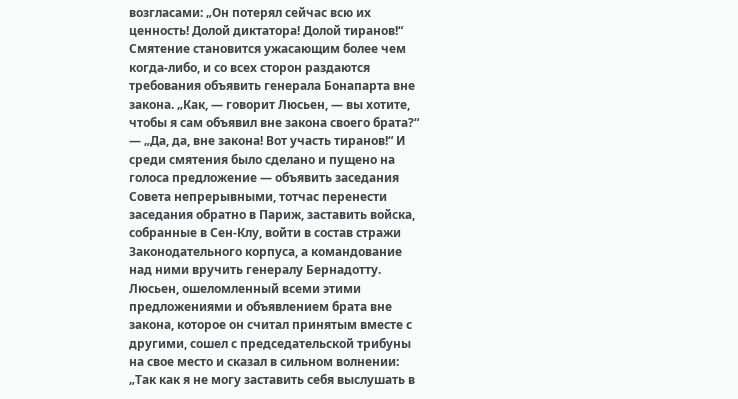возгласами: „Он потерял сейчас всю их ценность! Долой диктатора! Долой тиранов!“ Смятение становится ужасающим более чем когда-либо, и со всех сторон раздаются требования объявить генерала Бонапарта вне закона. „Как, — говорит Люсьен, — вы хотите, чтобы я сам объявил вне закона своего брата?“ — „Да, да, вне закона! Вот участь тиранов!“ И среди смятения было сделано и пущено на голоса предложение — объявить заседания Совета непрерывными, тотчас перенести заседания обратно в Париж, заставить войска, собранные в Сен-Клу, войти в состав стражи Законодательного корпуса, а командование над ними вручить генералу Бернадотту. Люсьен, ошеломленный всеми этими предложениями и объявлением брата вне закона, которое он считал принятым вместе с другими, сошел с председательской трибуны на свое место и сказал в сильном волнении: „Так как я не могу заставить себя выслушать в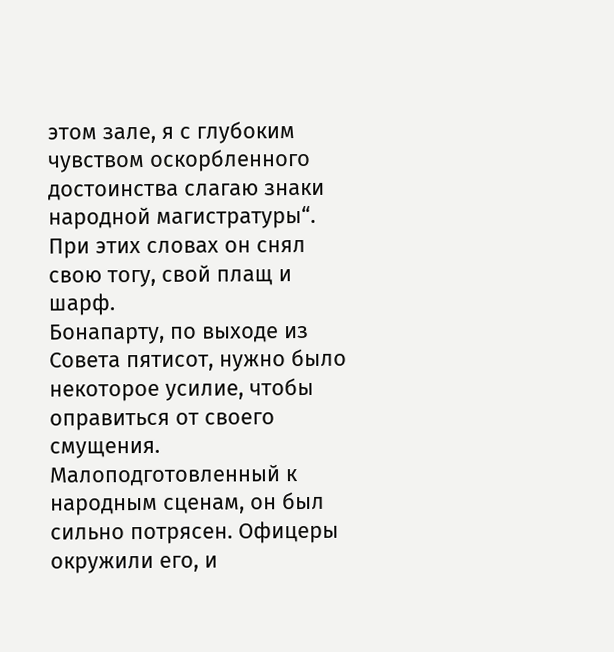этом зале, я с глубоким чувством оскорбленного достоинства слагаю знаки народной магистратуры“. При этих словах он снял свою тогу, свой плащ и шарф.
Бонапарту, по выходе из Совета пятисот, нужно было некоторое усилие, чтобы оправиться от своего смущения. Малоподготовленный к народным сценам, он был сильно потрясен. Офицеры окружили его, и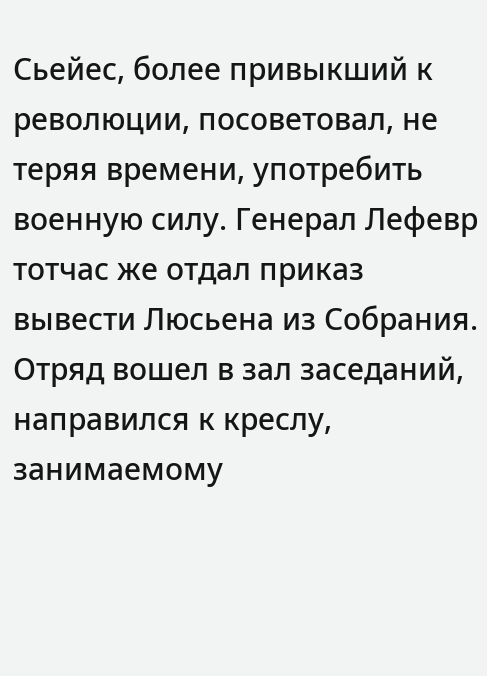Сьейес, более привыкший к революции, посоветовал, не теряя времени, употребить военную силу. Генерал Лефевр тотчас же отдал приказ вывести Люсьена из Собрания. Отряд вошел в зал заседаний, направился к креслу, занимаемому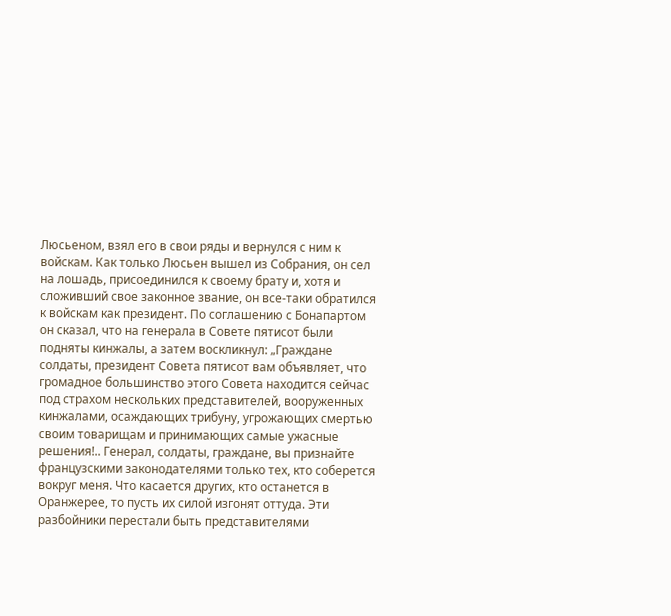Люсьеном, взял его в свои ряды и вернулся с ним к войскам. Как только Люсьен вышел из Собрания, он сел на лошадь, присоединился к своему брату и, хотя и сложивший свое законное звание, он все-таки обратился к войскам как президент. По соглашению с Бонапартом он сказал, что на генерала в Совете пятисот были подняты кинжалы, а затем воскликнул: „Граждане солдаты, президент Совета пятисот вам объявляет, что громадное большинство этого Совета находится сейчас под страхом нескольких представителей, вооруженных кинжалами, осаждающих трибуну, угрожающих смертью своим товарищам и принимающих самые ужасные решения!.. Генерал, солдаты, граждане, вы признайте французскими законодателями только тех, кто соберется вокруг меня. Что касается других, кто останется в Оранжерее, то пусть их силой изгонят оттуда. Эти разбойники перестали быть представителями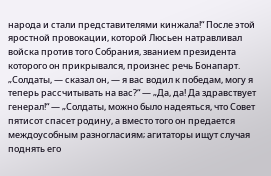народа и стали представителями кинжала!“ После этой яростной провокации, которой Люсьен натравливал войска против того Собрания, званием президента которого он прикрывался, произнес речь Бонапарт. „Солдаты, — сказал он, — я вас водил к победам, могу я теперь рассчитывать на вас?“ — „Да, да! Да здравствует генерал!“ — „Солдаты, можно было надеяться, что Совет пятисот спасет родину, а вместо того он предается междоусобным разногласиям; агитаторы ищут случая поднять его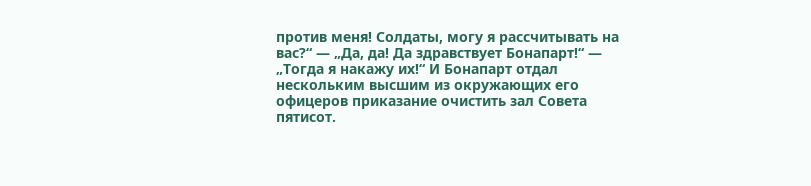против меня! Солдаты, могу я рассчитывать на вас?“ — „Да, да! Да здравствует Бонапарт!“ — „Тогда я накажу их!“ И Бонапарт отдал нескольким высшим из окружающих его офицеров приказание очистить зал Совета пятисот.